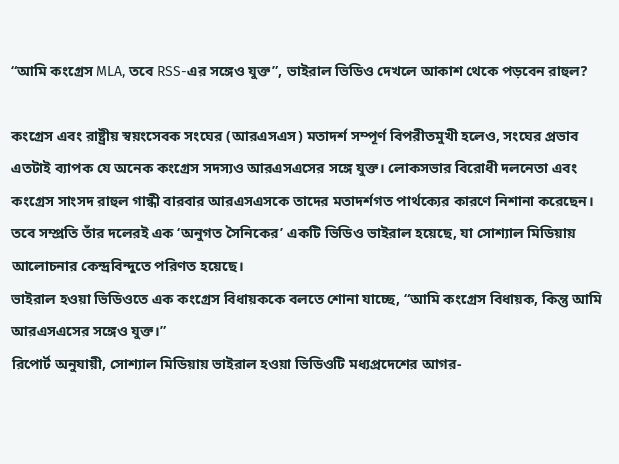“আমি কংগ্রেস MLA, তবে RSS-এর সঙ্গেও যুক্ত”, ভাইরাল ভিডিও দেখলে আকাশ থেকে পড়বেন রাহুল?

কংগ্রেস এবং রাষ্ট্রীয় স্বয়ংসেবক সংঘের (আরএসএস) মতাদর্শ সম্পূর্ণ বিপরীতমুখী হলেও, সংঘের প্রভাব এতটাই ব্যাপক যে অনেক কংগ্রেস সদস্যও আরএসএসের সঙ্গে যুক্ত। লোকসভার বিরোধী দলনেতা এবং কংগ্রেস সাংসদ রাহুল গান্ধী বারবার আরএসএসকে তাদের মতাদর্শগত পার্থক্যের কারণে নিশানা করেছেন। তবে সম্প্রতি তাঁর দলেরই এক ‘অনুগত সৈনিকের’ একটি ভিডিও ভাইরাল হয়েছে, যা সোশ্যাল মিডিয়ায় আলোচনার কেন্দ্রবিন্দুতে পরিণত হয়েছে।
ভাইরাল হওয়া ভিডিওতে এক কংগ্রেস বিধায়ককে বলতে শোনা যাচ্ছে, “আমি কংগ্রেস বিধায়ক, কিন্তু আমি আরএসএসের সঙ্গেও যুক্ত।”
রিপোর্ট অনুযায়ী, সোশ্যাল মিডিয়ায় ভাইরাল হওয়া ভিডিওটি মধ্যপ্রদেশের আগর-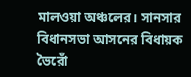মালওয়া অঞ্চলের। সানসার বিধানসভা আসনের বিধায়ক ভৈরোঁ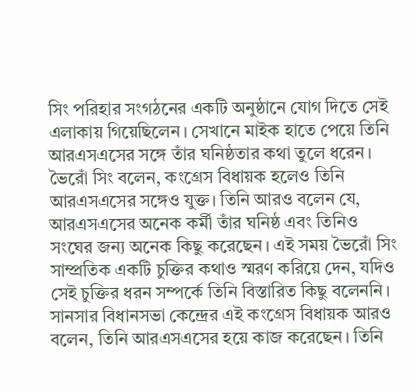সিং পরিহার সংগঠনের একটি অনুষ্ঠানে যোগ দিতে সেই এলাকায় গিয়েছিলেন। সেখানে মাইক হাতে পেয়ে তিনি আরএসএসের সঙ্গে তাঁর ঘনিষ্ঠতার কথা তুলে ধরেন। ভৈরোঁ সিং বলেন, কংগ্রেস বিধায়ক হলেও তিনি আরএসএসের সঙ্গেও যুক্ত। তিনি আরও বলেন যে, আরএসএসের অনেক কর্মী তাঁর ঘনিষ্ঠ এবং তিনিও সংঘের জন্য অনেক কিছু করেছেন। এই সময় ভৈরোঁ সিং সাম্প্রতিক একটি চুক্তির কথাও স্মরণ করিয়ে দেন, যদিও সেই চুক্তির ধরন সম্পর্কে তিনি বিস্তারিত কিছু বলেননি।
সানসার বিধানসভা কেন্দ্রের এই কংগ্রেস বিধায়ক আরও বলেন, তিনি আরএসএসের হয়ে কাজ করেছেন। তিনি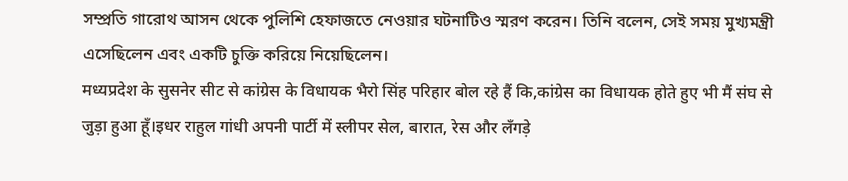সম্প্রতি গারোথ আসন থেকে পুলিশি হেফাজতে নেওয়ার ঘটনাটিও স্মরণ করেন। তিনি বলেন, সেই সময় মুখ্যমন্ত্রী এসেছিলেন এবং একটি চুক্তি করিয়ে নিয়েছিলেন।
मध्यप्रदेश के सुसनेर सीट से कांग्रेस के विधायक भैरो सिंह परिहार बोल रहे हैं कि,कांग्रेस का विधायक होते हुए भी मैं संघ से जुड़ा हुआ हूँ।इधर राहुल गांधी अपनी पार्टी में स्लीपर सेल, बारात, रेस और लँगड़े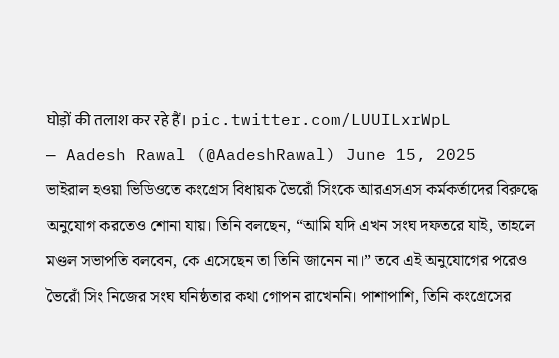घोड़ों की तलाश कर रहे हैं। pic.twitter.com/LUUILxrWpL
— Aadesh Rawal (@AadeshRawal) June 15, 2025
ভাইরাল হওয়া ভিডিওতে কংগ্রেস বিধায়ক ভৈরোঁ সিংকে আরএসএস কর্মকর্তাদের বিরুদ্ধে অনুযোগ করতেও শোনা যায়। তিনি বলছেন, “আমি যদি এখন সংঘ দফতরে যাই, তাহলে মণ্ডল সভাপতি বলবেন, কে এসেছেন তা তিনি জানেন না।” তবে এই অনুযোগের পরেও ভৈরোঁ সিং নিজের সংঘ ঘনিষ্ঠতার কথা গোপন রাখেননি। পাশাপাশি, তিনি কংগ্রেসের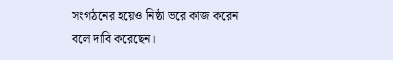সংগঠনের হয়েও নিষ্ঠা ভরে কাজ করেন বলে দাবি করেছেন।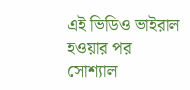এই ভিডিও ভাইরাল হওয়ার পর সোশ্যাল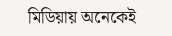মিডিয়ায় অনেকেই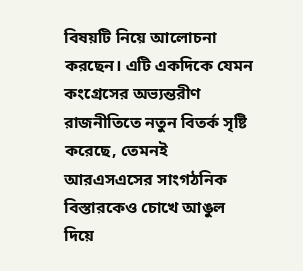বিষয়টি নিয়ে আলোচনা করছেন। এটি একদিকে যেমন কংগ্রেসের অভ্যন্তরীণ রাজনীতিতে নতুন বিতর্ক সৃষ্টি করেছে, তেমনই আরএসএসের সাংগঠনিক বিস্তারকেও চোখে আঙুল দিয়ে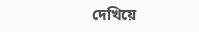দেখিয়ে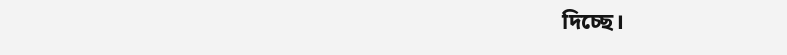দিচ্ছে।